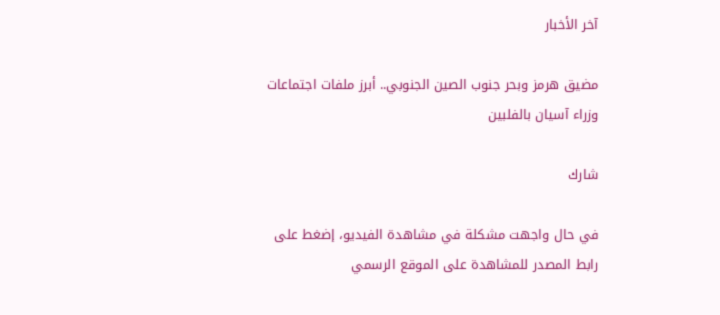آخر الأخبار

مضيق هرمز وبحر جنوب الصين الجنوبي.. أبرز ملفات اجتماعات وزراء آسيان بالفلبين

شارك

في حال واجهت مشكلة في مشاهدة الفيديو، إضغط على رابط المصدر للمشاهدة على الموقع الرسمي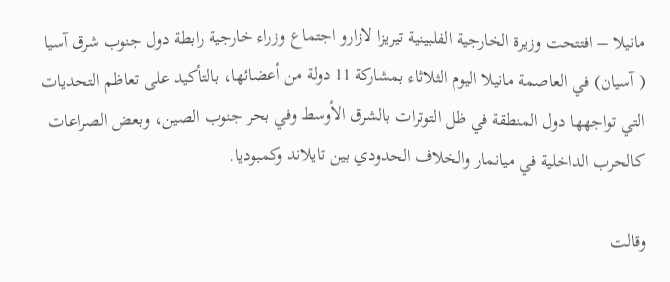مانيلا – افتتحت وزيرة الخارجية الفلبينية تيريزا لازارو اجتماع وزراء خارجية رابطة دول جنوب شرق آسيا ( آسيان) في العاصمة مانيلا اليوم الثلاثاء بمشاركة 11 دولة من أعضائها، بالتأكيد على تعاظم التحديات التي تواجهها دول المنطقة في ظل التوترات بالشرق الأوسط وفي بحر جنوب الصين، وبعض الصراعات كالحرب الداخلية في ميانمار والخلاف الحدودي بين تايلاند وكمبوديا.

وقالت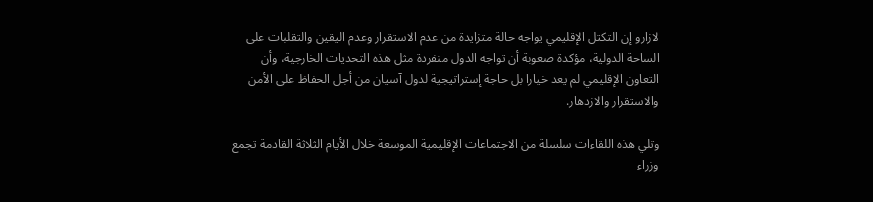لازارو إن التكتل الإقليمي يواجه حالة متزايدة من عدم الاستقرار وعدم اليقين والتقلبات على الساحة الدولية، مؤكدة صعوبة أن تواجه الدول منفردة مثل هذه التحديات الخارجية، وأن التعاون الإقليمي لم يعد خيارا بل حاجة إستراتيجية لدول آسيان من أجل الحفاظ على الأمن والاستقرار والازدهار.

وتلي هذه اللقاءات سلسلة من الاجتماعات الإقليمية الموسعة خلال الأيام الثلاثة القادمة تجمع وزراء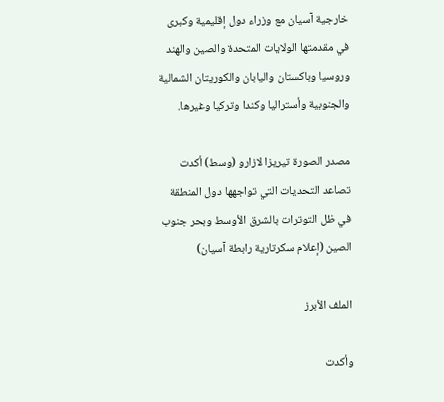خارجية آسيان مع وزراء دول إقليمية وكبرى في مقدمتها الولايات المتحدة والصين والهند وروسيا وباكستان واليابان والكوريتان الشمالية والجنوبية وأستراليا وكندا وتركيا وغيرها.

مصدر الصورة تيريزا لازارو (وسط) أكدت تصاعد التحديات التي تواجهها دول المنطقة في ظل التوترات بالشرق الأوسط وبحر جنوب الصين (إعلام سكرتارية رابطة آسيان)

الملف الأبرز

وأكدت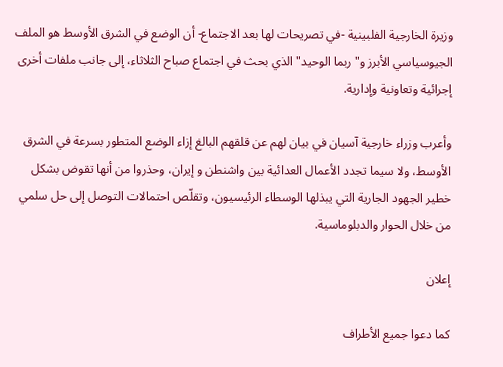وزيرة الخارجية الفلبينية -في تصريحات لها بعد الاجتماع- أن الوضع في الشرق الأوسط هو الملف الجيوسياسي الأبرز و"ربما الوحيد" الذي بحث في اجتماع صباح الثلاثاء، إلى جانب ملفات أخرى إجرائية وتعاونية وإدارية.

وأعرب وزراء خارجية آسيان في بيان لهم عن قلقهم البالغ إزاء الوضع المتطور بسرعة في الشرق الأوسط، ولا سيما تجدد الأعمال العدائية بين واشنطن و إيران، وحذروا من أنها تقوض بشكل خطير الجهود الجارية التي يبذلها الوسطاء الرئيسيون، وتقلّص احتمالات التوصل إلى حل سلمي من خلال الحوار والدبلوماسية.

إعلان

كما دعوا جميع الأطراف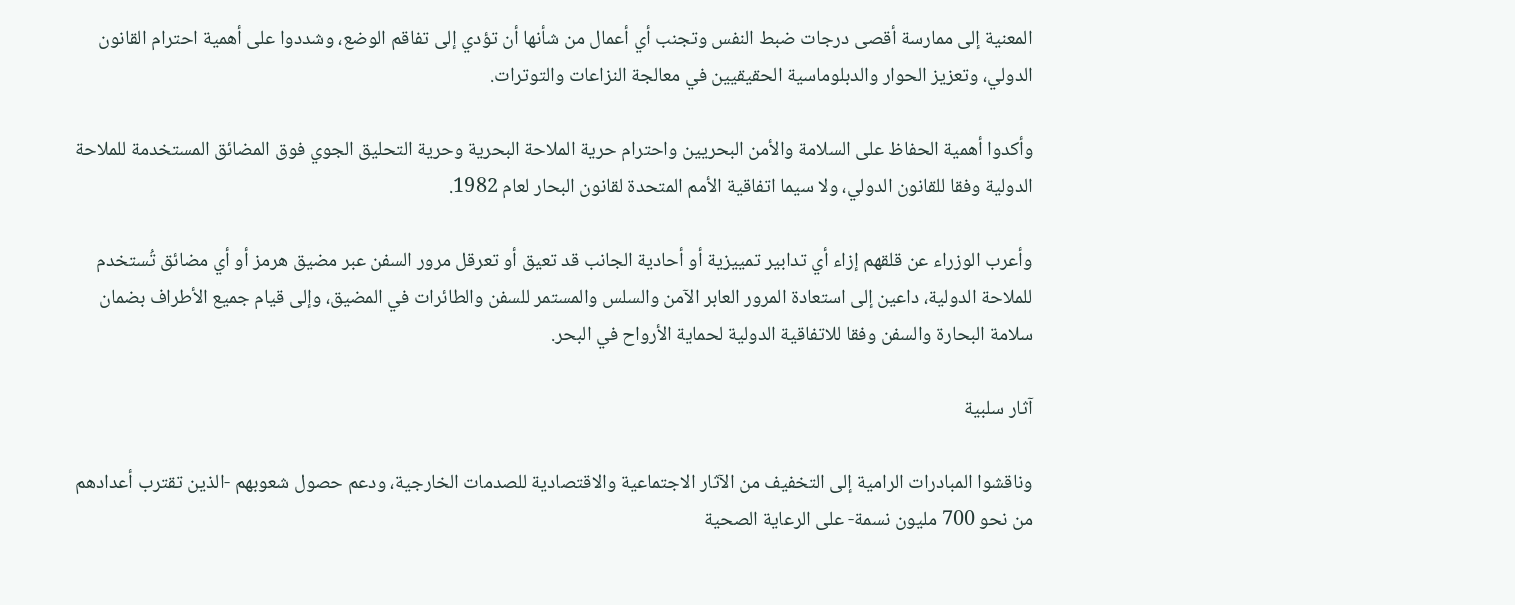المعنية إلى ممارسة أقصى درجات ضبط النفس وتجنب أي أعمال من شأنها أن تؤدي إلى تفاقم الوضع، وشددوا على أهمية احترام القانون الدولي، وتعزيز الحوار والدبلوماسية الحقيقيين في معالجة النزاعات والتوترات.

وأكدوا أهمية الحفاظ على السلامة والأمن البحريين واحترام حرية الملاحة البحرية وحرية التحليق الجوي فوق المضائق المستخدمة للملاحة الدولية وفقا للقانون الدولي، ولا سيما اتفاقية الأمم المتحدة لقانون البحار لعام 1982.

وأعرب الوزراء عن قلقهم إزاء أي تدابير تمييزية أو أحادية الجانب قد تعيق أو تعرقل مرور السفن عبر مضيق هرمز أو أي مضائق تُستخدم للملاحة الدولية، داعين إلى استعادة المرور العابر الآمن والسلس والمستمر للسفن والطائرات في المضيق، وإلى قيام جميع الأطراف بضمان سلامة البحارة والسفن وفقا للاتفاقية الدولية لحماية الأرواح في البحر.

آثار سلبية

وناقشوا المبادرات الرامية إلى التخفيف من الآثار الاجتماعية والاقتصادية للصدمات الخارجية، ودعم حصول شعوبهم -الذين تقترب أعدادهم من نحو 700 مليون نسمة- على الرعاية الصحية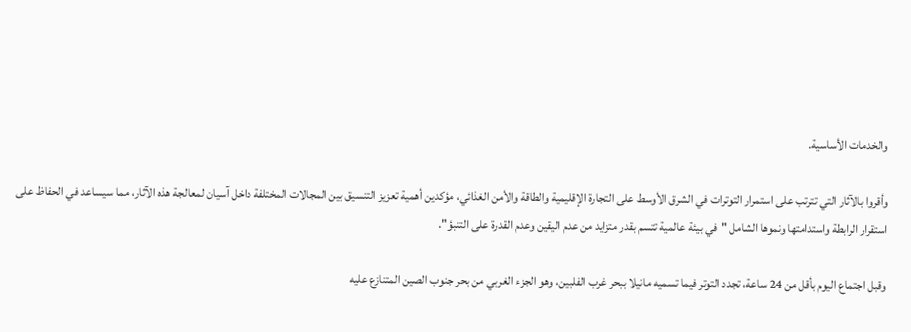والخدمات الأساسية.

وأقروا بالآثار التي تترتب على استمرار التوترات في الشرق الأوسط على التجارة الإقليمية والطاقة والأمن الغذائي، مؤكدين أهمية تعزيز التنسيق بين المجالات المختلفة داخل آسيان لمعالجة هذه الآثار، مما سيساعد في الحفاظ على استقرار الرابطة واستدامتها ونموها الشامل "في بيئة عالمية تتسم بقدر متزايد من عدم اليقين وعدم القدرة على التنبؤ".

وقبل اجتماع اليوم بأقل من 24 ساعة، تجدد التوتر فيما تسميه مانيلا ببحر غرب الفلبين، وهو الجزء الغربي من بحر جنوب الصين المتنازع عليه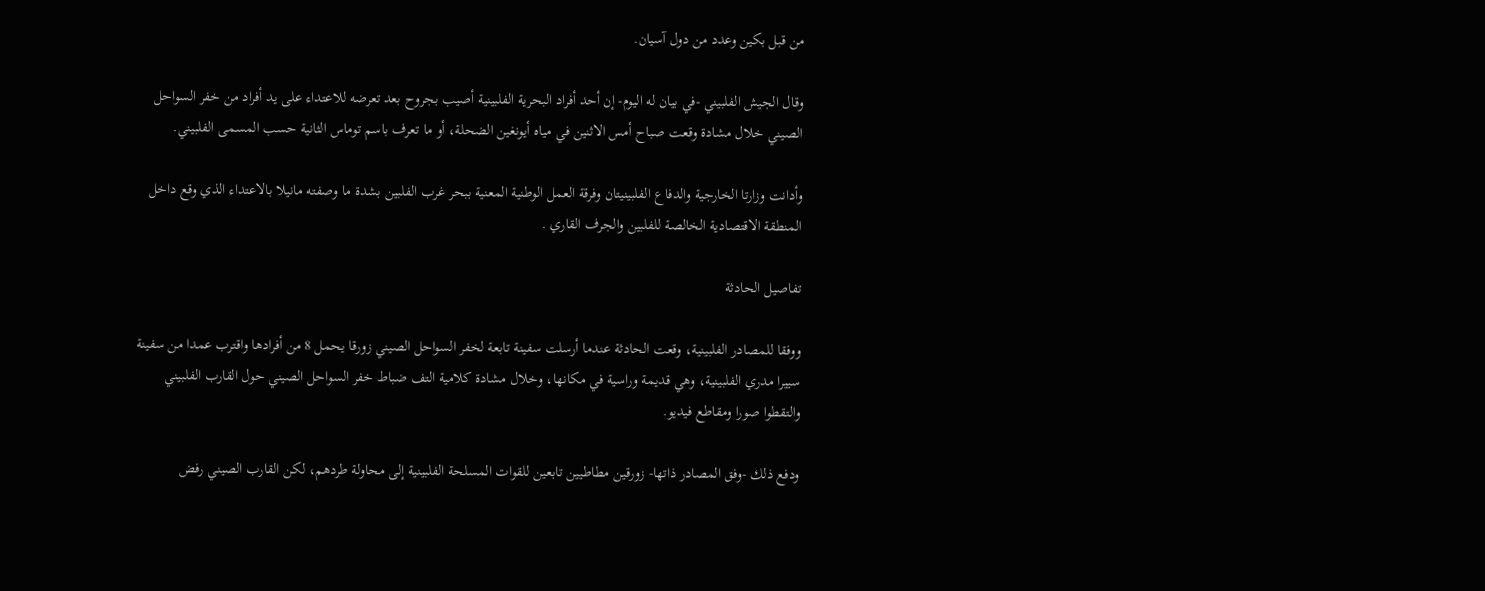من قبل بكين وعدد من دول آسيان.

وقال الجيش الفلبيني -في بيان له اليوم- إن أحد أفراد البحرية الفلبينية أصيب بجروح بعد تعرضه للاعتداء على يد أفراد من خفر السواحل الصيني خلال مشادة وقعت صباح أمس الاثنين في مياه أيونغين الضحلة، أو ما تعرف باسم توماس الثانية حسب المسمى الفلبيني.

وأدانت وزارتا الخارجية والدفاع الفلبينيتان وفرقة العمل الوطنية المعنية ببحر غرب الفلبين بشدة ما وصفته مانيلا بالاعتداء الذي وقع داخل المنطقة الاقتصادية الخالصة للفلبين والجرف القاري .

تفاصيل الحادثة

ووفقا للمصادر الفلبينية، وقعت الحادثة عندما أرسلت سفينة تابعة لخفر السواحل الصيني زورقا يحمل 8 من أفرادها واقترب عمدا من سفينة سييرا مدري الفلبينية، وهي قديمة وراسية في مكانها، وخلال مشادة كلامية التف ضباط خفر السواحل الصيني حول القارب الفلبيني والتقطوا صورا ومقاطع فيديو.

ودفع ذلك -وفق المصادر ذاتها- زورقين مطاطيين تابعين للقوات المسلحة الفلبينية إلى محاولة طردهم، لكن القارب الصيني رفض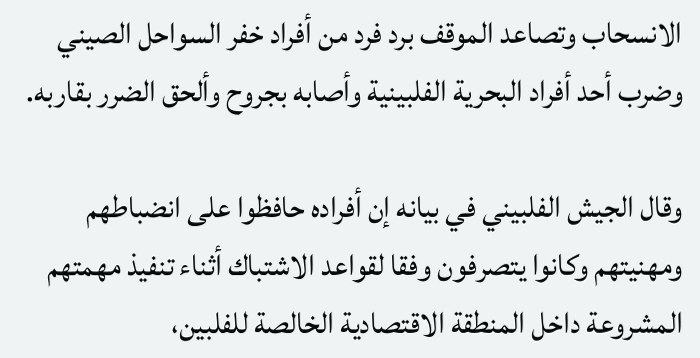الانسحاب وتصاعد الموقف برد فرد من أفراد خفر السواحل الصيني وضرب أحد أفراد البحرية الفلبينية وأصابه بجروح وألحق الضرر بقاربه.

وقال الجيش الفلبيني في بيانه إن أفراده حافظوا على انضباطهم ومهنيتهم وكانوا يتصرفون وفقا لقواعد الاشتباك أثناء تنفيذ مهمتهم المشروعة داخل المنطقة الاقتصادية الخالصة للفلبين،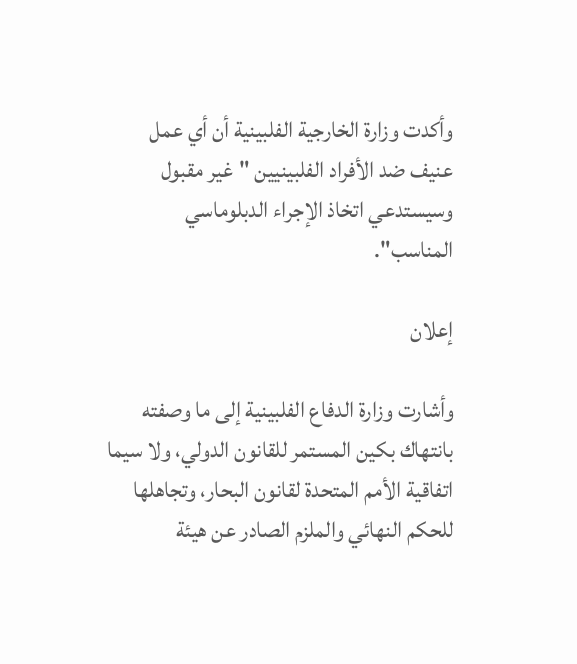وأكدت وزارة الخارجية الفلبينية أن أي عمل عنيف ضد الأفراد الفلبينيين "غير مقبول وسيستدعي اتخاذ الإجراء الدبلوماسي المناسب".

إعلان

وأشارت وزارة الدفاع الفلبينية إلى ما وصفته بانتهاك بكين المستمر للقانون الدولي، ولا سيما اتفاقية الأمم المتحدة لقانون البحار، وتجاهلها للحكم النهائي والملزم الصادر عن هيئة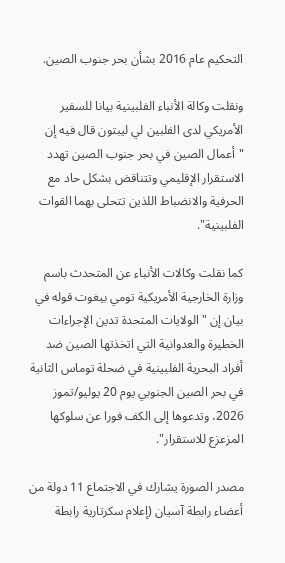التحكيم عام 2016 بشأن بحر جنوب الصين.

ونقلت وكالة الأنباء الفلبينية بيانا للسفير الأمريكي لدى الفلبين لي ليبتون قال فيه إن "أعمال الصين في بحر جنوب الصين تهدد الاستقرار الإقليمي وتتناقض بشكل حاد مع الحرفية والانضباط اللذين تتحلى بهما القوات الفلبينية".

كما نقلت وكالات الأنباء عن المتحدث باسم وزارة الخارجية الأمريكية تومي بيغوت قوله في بيان إن " الولايات المتحدة تدين الإجراءات الخطيرة والعدوانية التي اتخذتها الصين ضد أفراد البحرية الفلبينية في ضحلة توماس الثانية في بحر الصين الجنوبي يوم 20 يوليو/تموز 2026، وتدعوها إلى الكف فورا عن سلوكها المزعزع للاستقرار".

مصدر الصورة يشارك في الاجتماع 11 دولة من أعضاء رابطة آسيان (إعلام سكرتارية رابطة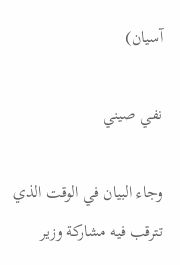آسيان)

نفي صيني

وجاء البيان في الوقت الذي تترقب فيه مشاركة وزير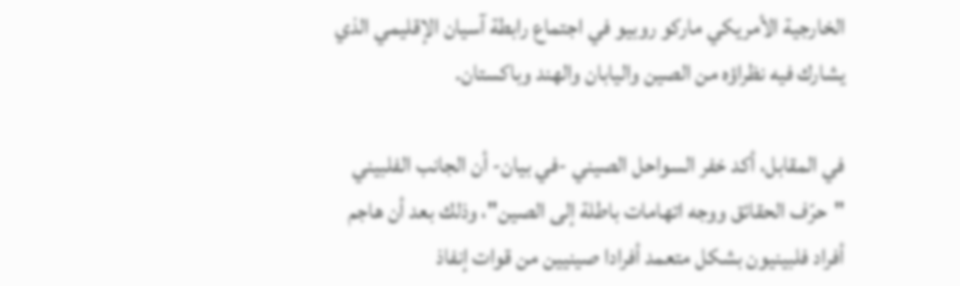الخارجية الأمريكي ماركو روبيو في اجتماع رابطة آسيان الإقليمي الذي يشارك فيه نظراؤه من الصين واليابان والهند وباكستان.

في المقابل، أكد خفر السواحل الصيني -في بيان- أن الجانب الفلبيني "حرّف الحقائق ووجه اتهامات باطلة إلى الصين"، وذلك بعد أن هاجم أفراد فلبينيون بشكل متعمد أفرادا صينيين من قوات إنفاذ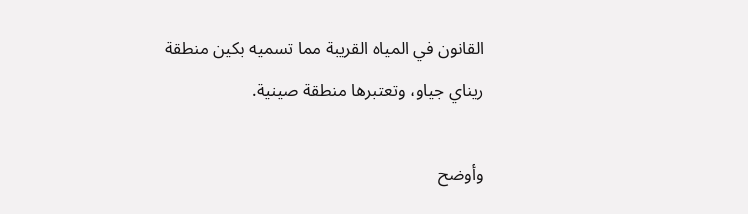القانون في المياه القريبة مما تسميه بكين منطقة ريناي جياو، وتعتبرها منطقة صينية.

وأوضح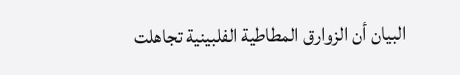البيان أن الزوارق المطاطية الفلبينية تجاهلت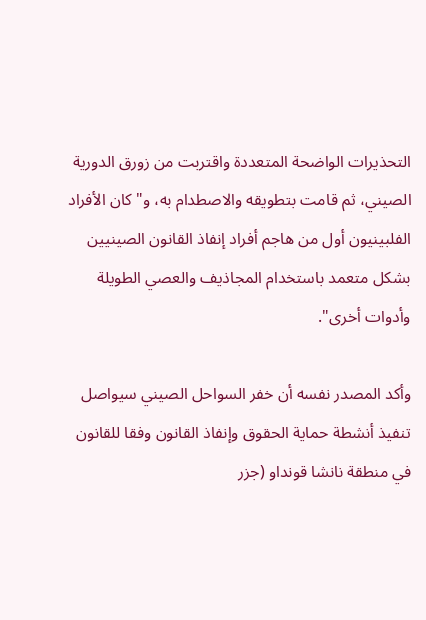التحذيرات الواضحة المتعددة واقتربت من زورق الدورية الصيني، ثم قامت بتطويقه والاصطدام به، و"كان الأفراد الفلبينيون أول من هاجم أفراد إنفاذ القانون الصينيين بشكل متعمد باستخدام المجاذيف والعصي الطويلة وأدوات أخرى".

وأكد المصدر نفسه أن خفر السواحل الصيني سيواصل تنفيذ أنشطة حماية الحقوق وإنفاذ القانون وفقا للقانون في منطقة نانشا قونداو (جزر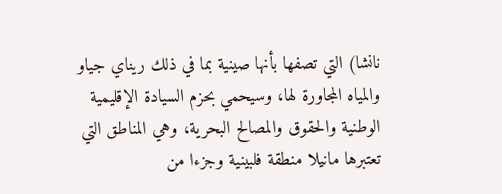نانشا) التي تصفها بأنها صينية بما في ذلك ريناي جياو والمياه المجاورة لها، وسيحمي بحزم السيادة الإقليمية الوطنية والحقوق والمصالح البحرية، وهي المناطق التي تعتبرها مانيلا منطقة فلبينية وجزءا من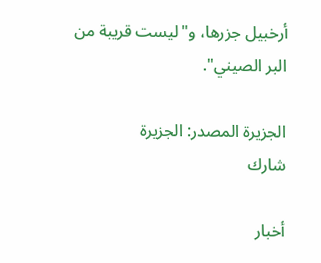أرخبيل جزرها، و"ليست قريبة من البر الصيني".

الجزيرة المصدر: الجزيرة
شارك

أخبار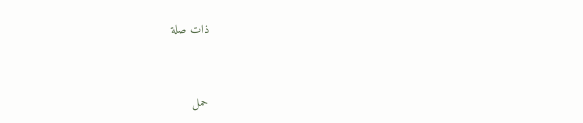ذات صلة



حمل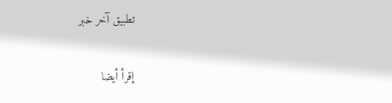تطبيق آخر خبر

إقرأ أيضا